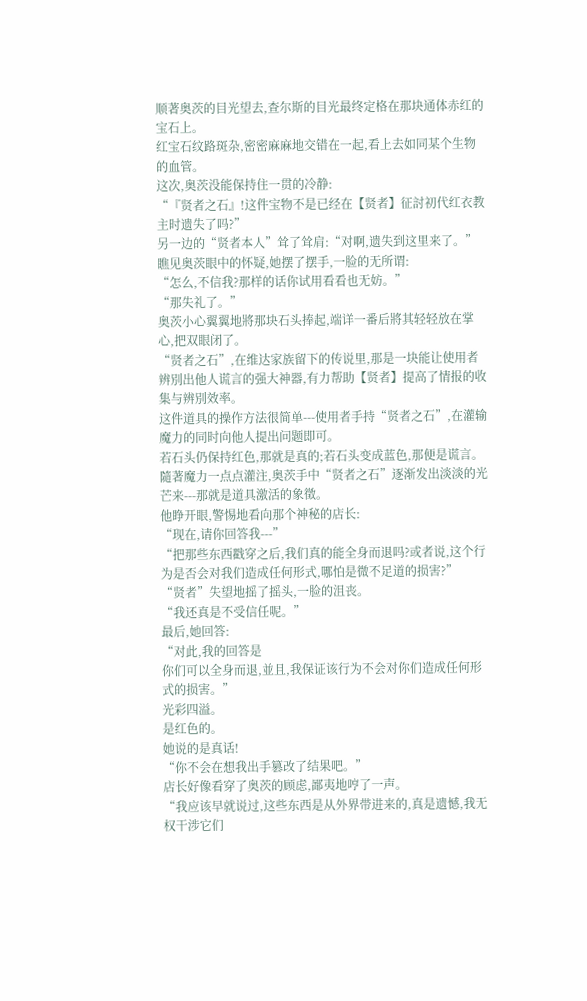顺著奥茨的目光望去,查尔斯的目光最终定格在那块通体赤红的宝石上。
红宝石纹路斑杂,密密麻麻地交错在一起,看上去如同某个生物的血管。
这次,奥茨没能保持住一贯的冷静:
“『贤者之石』!这件宝物不是已经在【贤者】征討初代红衣教主时遗失了吗?”
另一边的“贤者本人”耸了耸肩:“对啊,遗失到这里来了。”
瞧见奥茨眼中的怀疑,她摆了摆手,一脸的无所谓:
“怎么,不信我?那样的话你试用看看也无妨。”
“那失礼了。”
奥茨小心翼翼地將那块石头捧起,端详一番后將其轻轻放在掌心,把双眼闭了。
“贤者之石”,在维达家族留下的传说里,那是一块能让使用者辨別出他人谎言的强大神器,有力帮助【贤者】提高了情报的收集与辨別效率。
这件道具的操作方法很简单---使用者手持“贤者之石”,在灌输魔力的同时向他人提出问题即可。
若石头仍保持红色,那就是真的;若石头变成蓝色,那便是谎言。
隨著魔力一点点灌注,奥茨手中“贤者之石”逐渐发出淡淡的光芒来---那就是道具激活的象徵。
他睁开眼,警惕地看向那个神秘的店长:
“现在,请你回答我---”
“把那些东西戳穿之后,我们真的能全身而退吗?或者说,这个行为是否会对我们造成任何形式,哪怕是微不足道的损害?”
“贤者”失望地摇了摇头,一脸的沮丧。
“我还真是不受信任呢。”
最后,她回答:
“对此,我的回答是
你们可以全身而退,並且,我保证该行为不会对你们造成任何形式的损害。”
光彩四溢。
是红色的。
她说的是真话!
“你不会在想我出手篡改了结果吧。”
店长好像看穿了奥茨的顾虑,鄙夷地哼了一声。
“我应该早就说过,这些东西是从外界带进来的,真是遗憾,我无权干涉它们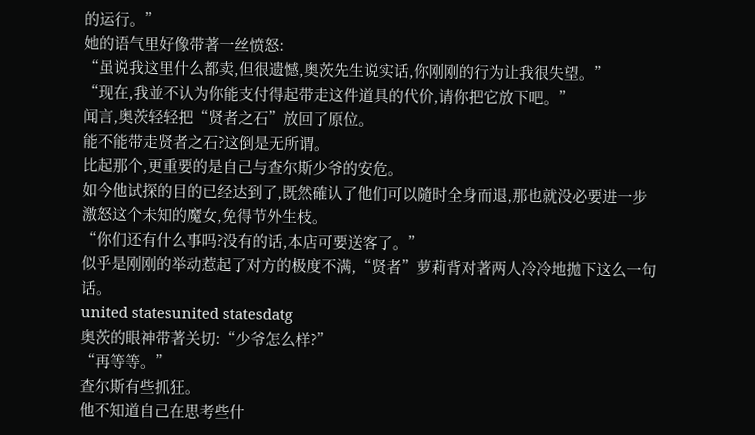的运行。”
她的语气里好像带著一丝愤怒:
“虽说我这里什么都卖,但很遗憾,奥茨先生说实话,你刚刚的行为让我很失望。”
“现在,我並不认为你能支付得起带走这件道具的代价,请你把它放下吧。”
闻言,奥茨轻轻把“贤者之石”放回了原位。
能不能带走贤者之石?这倒是无所谓。
比起那个,更重要的是自己与查尔斯少爷的安危。
如今他试探的目的已经达到了,既然確认了他们可以隨时全身而退,那也就没必要进一步激怒这个未知的魔女,免得节外生枝。
“你们还有什么事吗?没有的话,本店可要送客了。”
似乎是刚刚的举动惹起了对方的极度不满,“贤者”萝莉背对著两人冷冷地拋下这么一句话。
united statesunited statesdatg
奥茨的眼神带著关切:“少爷怎么样?”
“再等等。”
查尔斯有些抓狂。
他不知道自己在思考些什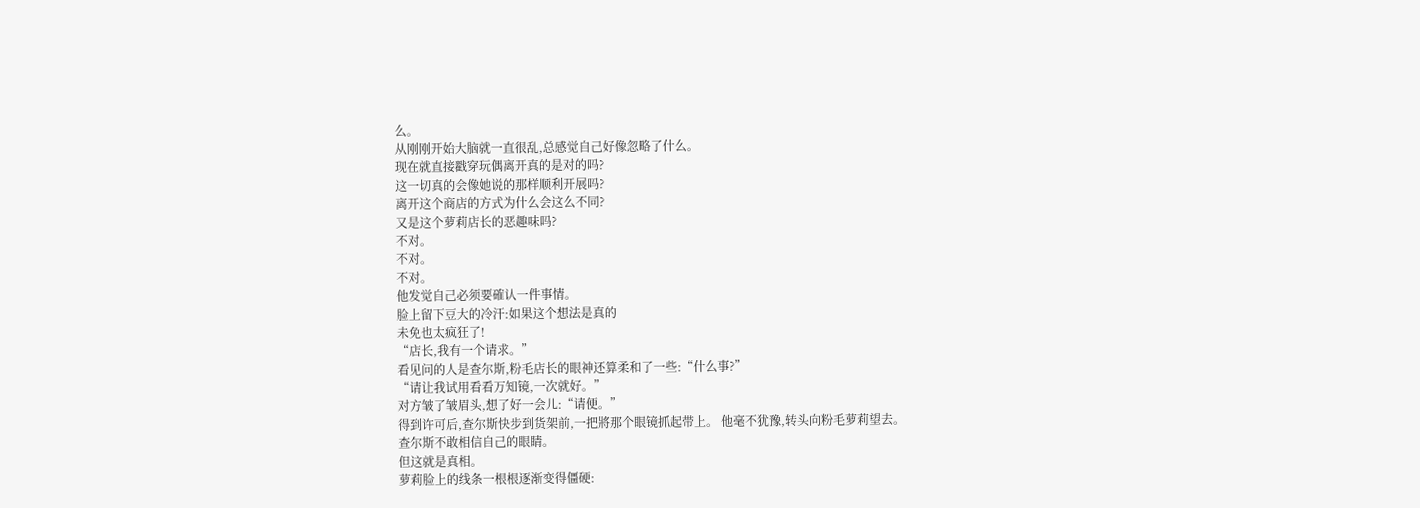么。
从刚刚开始大脑就一直很乱,总感觉自己好像忽略了什么。
现在就直接戳穿玩偶离开真的是对的吗?
这一切真的会像她说的那样顺利开展吗?
离开这个商店的方式为什么会这么不同?
又是这个萝莉店长的恶趣味吗?
不对。
不对。
不对。
他发觉自己必须要確认一件事情。
脸上留下豆大的冷汗:如果这个想法是真的
未免也太疯狂了!
“店长,我有一个请求。”
看见问的人是查尔斯,粉毛店长的眼神还算柔和了一些:“什么事?”
“请让我试用看看万知镜,一次就好。”
对方皱了皱眉头,想了好一会儿:“请便。”
得到许可后,查尔斯快步到货架前,一把將那个眼镜抓起带上。 他毫不犹豫,转头向粉毛萝莉望去。
查尔斯不敢相信自己的眼睛。
但这就是真相。
萝莉脸上的线条一根根逐渐变得僵硬: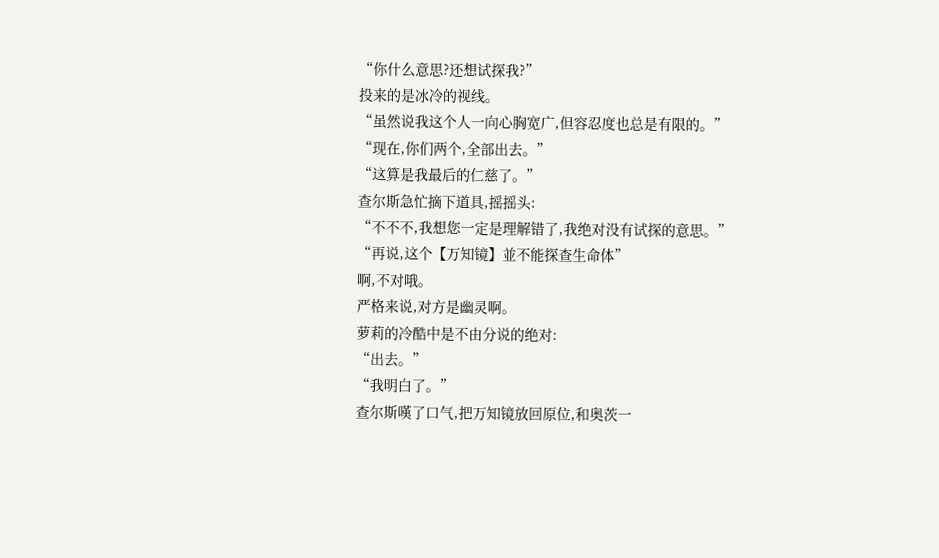“你什么意思?还想试探我?”
投来的是冰冷的视线。
“虽然说我这个人一向心胸宽广,但容忍度也总是有限的。”
“现在,你们两个,全部出去。”
“这算是我最后的仁慈了。”
查尔斯急忙摘下道具,摇摇头:
“不不不,我想您一定是理解错了,我绝对没有试探的意思。”
“再说,这个【万知镜】並不能探查生命体”
啊,不对哦。
严格来说,对方是幽灵啊。
萝莉的冷酷中是不由分说的绝对:
“出去。”
“我明白了。”
查尔斯嘆了口气,把万知镜放回原位,和奥茨一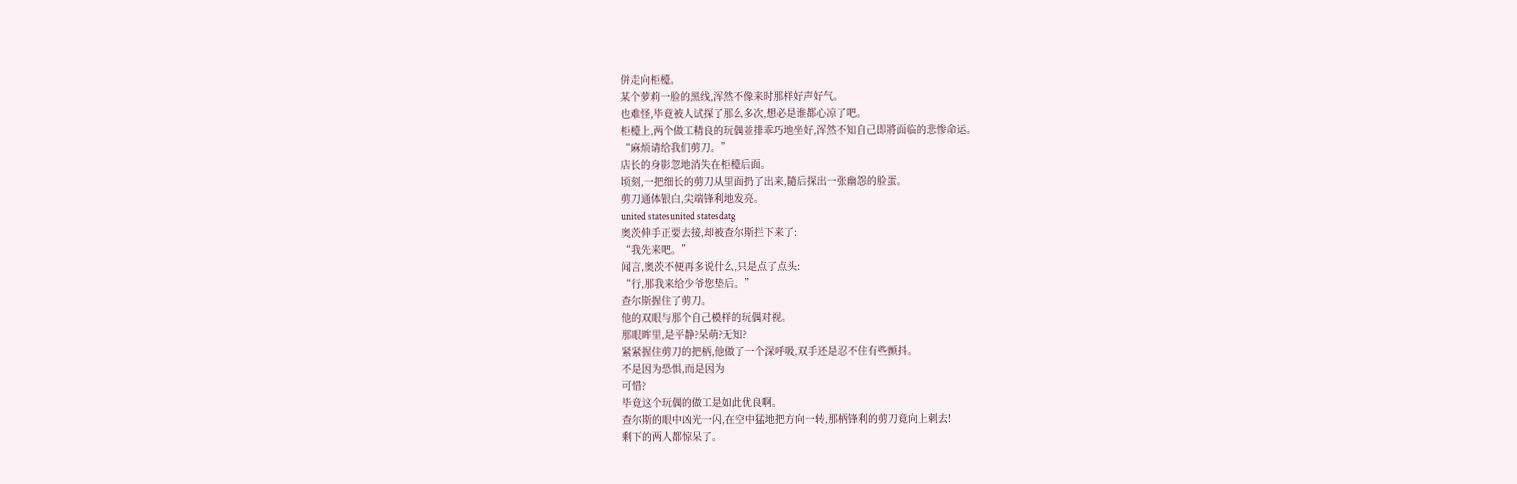併走向柜檯。
某个萝莉一脸的黑线,浑然不像来时那样好声好气。
也难怪,毕竟被人试探了那么多次,想必是谁都心凉了吧。
柜檯上,两个做工精良的玩偶並排乖巧地坐好,浑然不知自己即將面临的悲惨命运。
“麻烦请给我们剪刀。”
店长的身影忽地消失在柜檯后面。
顷刻,一把细长的剪刀从里面扔了出来,隨后探出一张幽怨的脸蛋。
剪刀通体银白,尖端锋利地发亮。
united statesunited statesdatg
奥茨伸手正要去接,却被查尔斯拦下来了:
“我先来吧。”
闻言,奥茨不便再多说什么,只是点了点头:
“行,那我来给少爷您垫后。”
查尔斯握住了剪刀。
他的双眼与那个自己模样的玩偶对视。
那眼眸里,是平静?呆萌?无知?
紧紧握住剪刀的把柄,他做了一个深呼吸,双手还是忍不住有些颤抖。
不是因为恐惧,而是因为
可惜?
毕竟这个玩偶的做工是如此优良啊。
查尔斯的眼中凶光一闪,在空中猛地把方向一转,那柄锋利的剪刀竟向上刺去!
剩下的两人都惊呆了。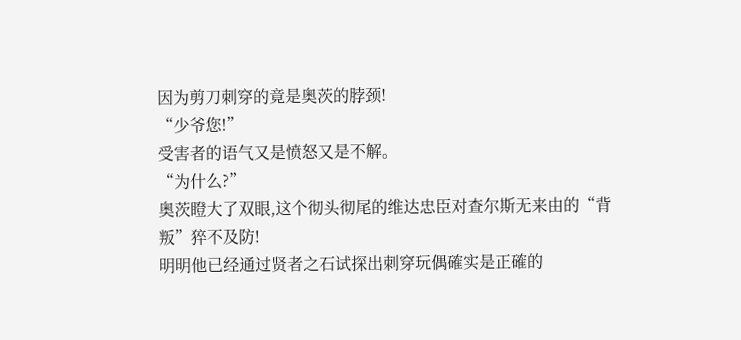因为剪刀刺穿的竟是奥茨的脖颈!
“少爷您!”
受害者的语气又是愤怒又是不解。
“为什么?”
奥茨瞪大了双眼,这个彻头彻尾的维达忠臣对查尔斯无来由的“背叛”猝不及防!
明明他已经通过贤者之石试探出刺穿玩偶確实是正確的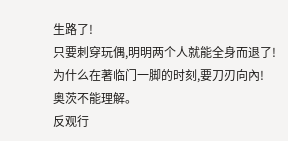生路了!
只要刺穿玩偶,明明两个人就能全身而退了!
为什么在著临门一脚的时刻,要刀刃向內!
奥茨不能理解。
反观行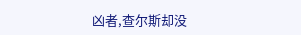凶者,查尔斯却没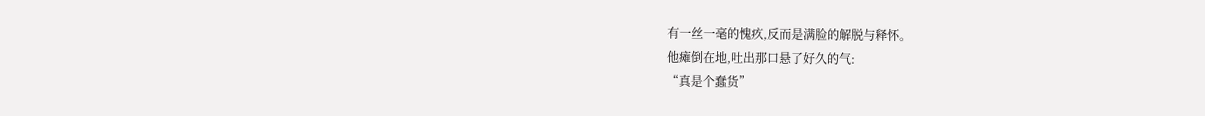有一丝一毫的愧疚,反而是满脸的解脱与释怀。
他瘫倒在地,吐出那口悬了好久的气:
“真是个蠢货”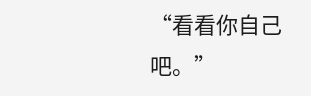“看看你自己吧。”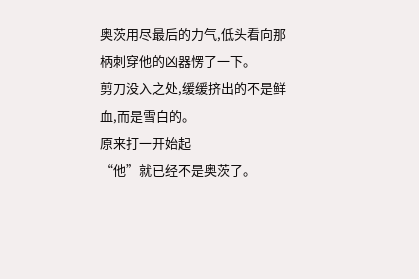奥茨用尽最后的力气,低头看向那柄刺穿他的凶器愣了一下。
剪刀没入之处,缓缓挤出的不是鲜血,而是雪白的。
原来打一开始起
“他”就已经不是奥茨了。